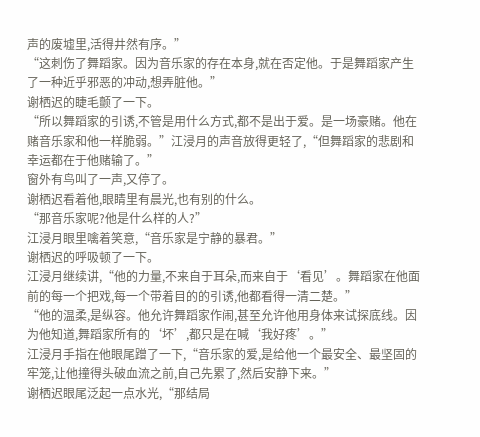声的废墟里,活得井然有序。”
“这刺伤了舞蹈家。因为音乐家的存在本身,就在否定他。于是舞蹈家产生了一种近乎邪恶的冲动,想弄脏他。”
谢栖迟的睫毛颤了一下。
“所以舞蹈家的引诱,不管是用什么方式,都不是出于爱。是一场豪赌。他在赌音乐家和他一样脆弱。”江浸月的声音放得更轻了,“但舞蹈家的悲剧和幸运都在于他赌输了。”
窗外有鸟叫了一声,又停了。
谢栖迟看着他,眼睛里有晨光,也有别的什么。
“那音乐家呢?他是什么样的人?”
江浸月眼里噙着笑意,“音乐家是宁静的暴君。”
谢栖迟的呼吸顿了一下。
江浸月继续讲,“他的力量,不来自于耳朵,而来自于‘看见’。舞蹈家在他面前的每一个把戏,每一个带着目的的引诱,他都看得一清二楚。”
“他的温柔,是纵容。他允许舞蹈家作闹,甚至允许他用身体来试探底线。因为他知道,舞蹈家所有的‘坏’,都只是在喊‘我好疼’。”
江浸月手指在他眼尾蹭了一下,“音乐家的爱,是给他一个最安全、最坚固的牢笼,让他撞得头破血流之前,自己先累了,然后安静下来。”
谢栖迟眼尾泛起一点水光,“那结局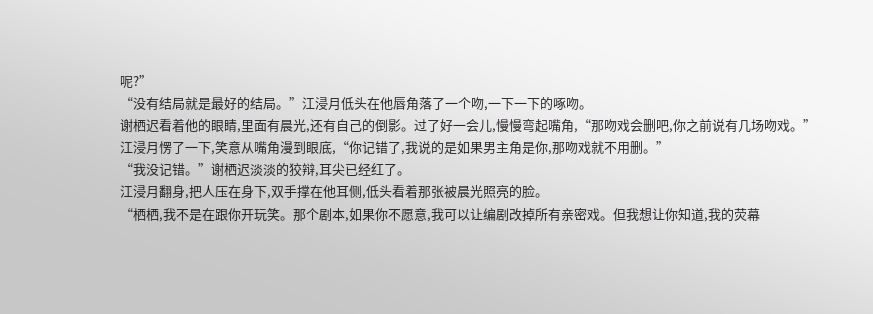呢?”
“没有结局就是最好的结局。”江浸月低头在他唇角落了一个吻,一下一下的啄吻。
谢栖迟看着他的眼睛,里面有晨光,还有自己的倒影。过了好一会儿,慢慢弯起嘴角,“那吻戏会删吧,你之前说有几场吻戏。”
江浸月愣了一下,笑意从嘴角漫到眼底,“你记错了,我说的是如果男主角是你,那吻戏就不用删。”
“我没记错。”谢栖迟淡淡的狡辩,耳尖已经红了。
江浸月翻身,把人压在身下,双手撑在他耳侧,低头看着那张被晨光照亮的脸。
“栖栖,我不是在跟你开玩笑。那个剧本,如果你不愿意,我可以让编剧改掉所有亲密戏。但我想让你知道,我的荧幕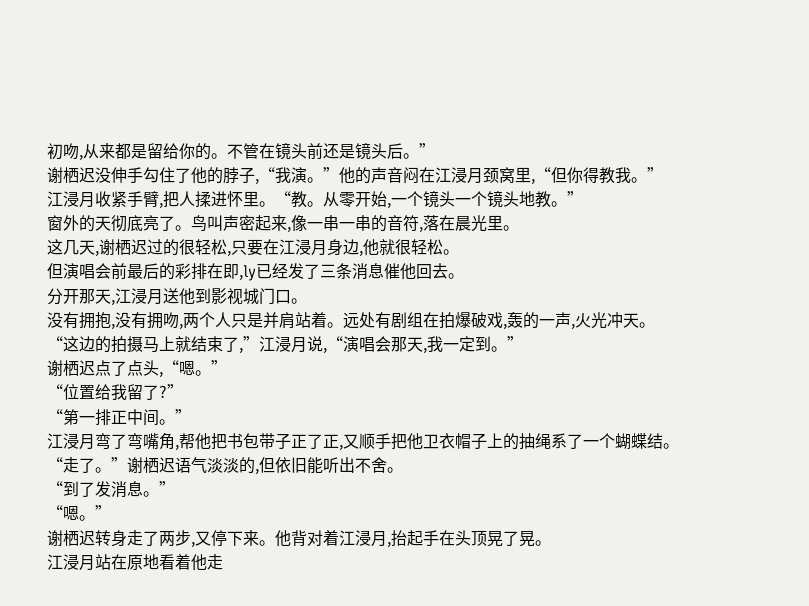初吻,从来都是留给你的。不管在镜头前还是镜头后。”
谢栖迟没伸手勾住了他的脖子,“我演。”他的声音闷在江浸月颈窝里,“但你得教我。”
江浸月收紧手臂,把人揉进怀里。“教。从零开始,一个镜头一个镜头地教。”
窗外的天彻底亮了。鸟叫声密起来,像一串一串的音符,落在晨光里。
这几天,谢栖迟过的很轻松,只要在江浸月身边,他就很轻松。
但演唱会前最后的彩排在即,ly已经发了三条消息催他回去。
分开那天,江浸月送他到影视城门口。
没有拥抱,没有拥吻,两个人只是并肩站着。远处有剧组在拍爆破戏,轰的一声,火光冲天。
“这边的拍摄马上就结束了,”江浸月说,“演唱会那天,我一定到。”
谢栖迟点了点头,“嗯。”
“位置给我留了?”
“第一排正中间。”
江浸月弯了弯嘴角,帮他把书包带子正了正,又顺手把他卫衣帽子上的抽绳系了一个蝴蝶结。
“走了。”谢栖迟语气淡淡的,但依旧能听出不舍。
“到了发消息。”
“嗯。”
谢栖迟转身走了两步,又停下来。他背对着江浸月,抬起手在头顶晃了晃。
江浸月站在原地看着他走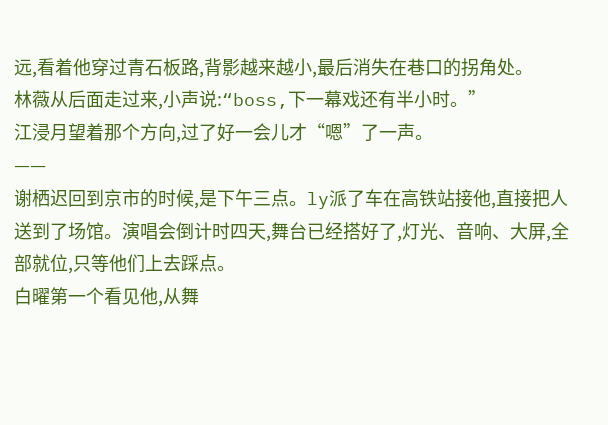远,看着他穿过青石板路,背影越来越小,最后消失在巷口的拐角处。
林薇从后面走过来,小声说:“boss,下一幕戏还有半小时。”
江浸月望着那个方向,过了好一会儿才“嗯”了一声。
——
谢栖迟回到京市的时候,是下午三点。ly派了车在高铁站接他,直接把人送到了场馆。演唱会倒计时四天,舞台已经搭好了,灯光、音响、大屏,全部就位,只等他们上去踩点。
白曜第一个看见他,从舞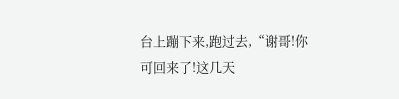台上蹦下来,跑过去,“谢哥!你可回来了!这几天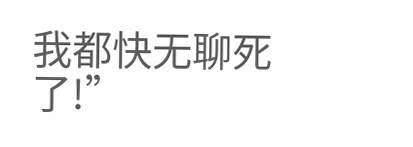我都快无聊死了!”